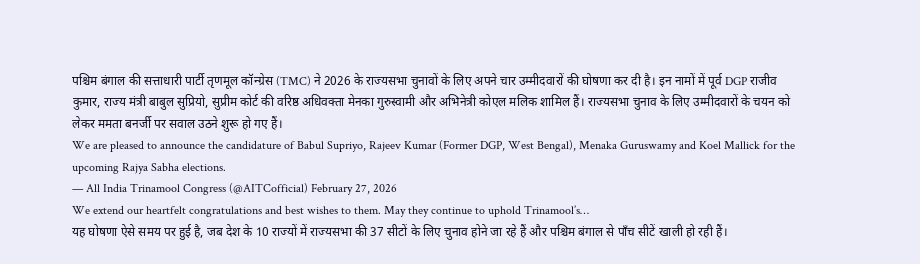पश्चिम बंगाल की सत्ताधारी पार्टी तृणमूल कॉन्ग्रेस (TMC) ने 2026 के राज्यसभा चुनावों के लिए अपने चार उम्मीदवारों की घोषणा कर दी है। इन नामों में पूर्व DGP राजीव कुमार, राज्य मंत्री बाबुल सुप्रियो, सुप्रीम कोर्ट की वरिष्ठ अधिवक्ता मेनका गुरुस्वामी और अभिनेत्री कोएल मलिक शामिल हैं। राज्यसभा चुनाव के लिए उम्मीदवारों के चयन को लेकर ममता बनर्जी पर सवाल उठने शुरू हो गए हैं।
We are pleased to announce the candidature of Babul Supriyo, Rajeev Kumar (Former DGP, West Bengal), Menaka Guruswamy and Koel Mallick for the upcoming Rajya Sabha elections.
— All India Trinamool Congress (@AITCofficial) February 27, 2026
We extend our heartfelt congratulations and best wishes to them. May they continue to uphold Trinamool’s…
यह घोषणा ऐसे समय पर हुई है, जब देश के 10 राज्यों में राज्यसभा की 37 सीटों के लिए चुनाव होने जा रहे हैं और पश्चिम बंगाल से पाँच सीटें खाली हो रही हैं।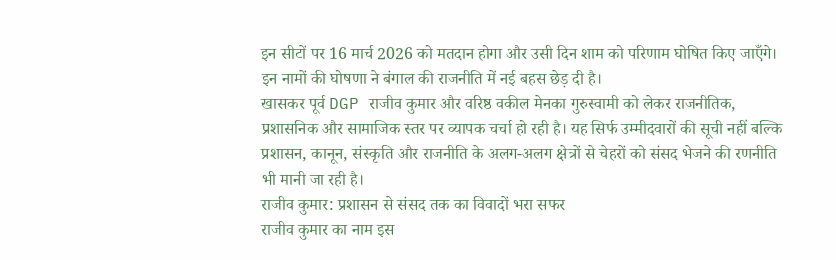इन सीटों पर 16 मार्च 2026 को मतदान होगा और उसी दिन शाम को परिणाम घोषित किए जाएँगे। इन नामों की घोषणा ने बंगाल की राजनीति में नई बहस छेड़ दी है।
खासकर पूर्व DGP राजीव कुमार और वरिष्ठ वकील मेनका गुरुस्वामी को लेकर राजनीतिक, प्रशासनिक और सामाजिक स्तर पर व्यापक चर्चा हो रही है। यह सिर्फ उम्मीदवारों की सूची नहीं बल्कि प्रशासन, कानून, संस्कृति और राजनीति के अलग-अलग क्षेत्रों से चेहरों को संसद भेजने की रणनीति भी मानी जा रही है।
राजीव कुमार: प्रशासन से संसद तक का विवादों भरा सफर
राजीव कुमार का नाम इस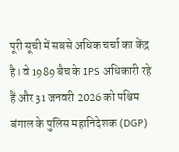पूरी सूची में सबसे अधिक चर्चा का केंद्र है। वे 1989 बैच के IPS अधिकारी रहे हैं और 31 जनवरी 2026 को पश्चिम बंगाल के पुलिस महानिदेशक (DGP)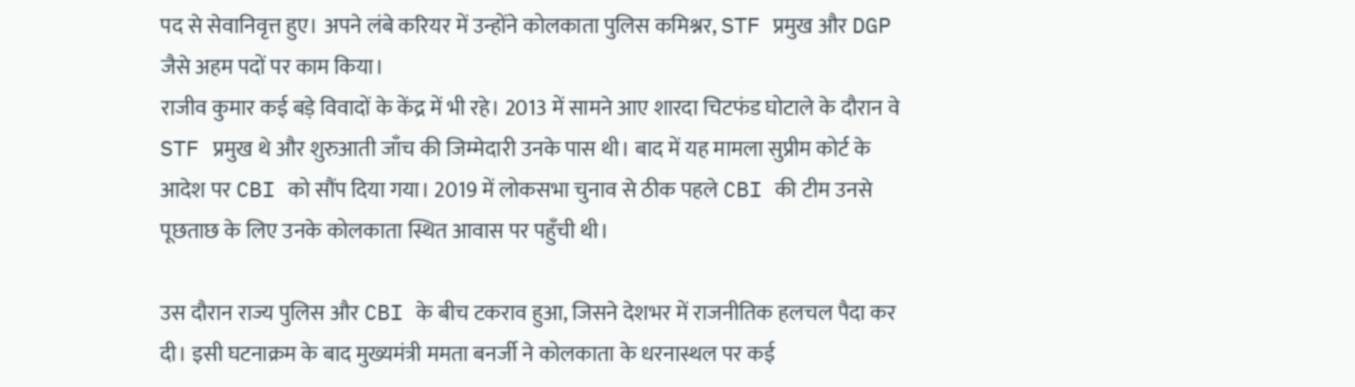पद से सेवानिवृत्त हुए। अपने लंबे करियर में उन्होंने कोलकाता पुलिस कमिश्नर, STF प्रमुख और DGP जैसे अहम पदों पर काम किया।
राजीव कुमार कई बड़े विवादों के केंद्र में भी रहे। 2013 में सामने आए शारदा चिटफंड घोटाले के दौरान वे STF प्रमुख थे और शुरुआती जाँच की जिम्मेदारी उनके पास थी। बाद में यह मामला सुप्रीम कोर्ट के आदेश पर CBI को सौंप दिया गया। 2019 में लोकसभा चुनाव से ठीक पहले CBI की टीम उनसे पूछताछ के लिए उनके कोलकाता स्थित आवास पर पहुँची थी।

उस दौरान राज्य पुलिस और CBI के बीच टकराव हुआ, जिसने देशभर में राजनीतिक हलचल पैदा कर दी। इसी घटनाक्रम के बाद मुख्यमंत्री ममता बनर्जी ने कोलकाता के धरनास्थल पर कई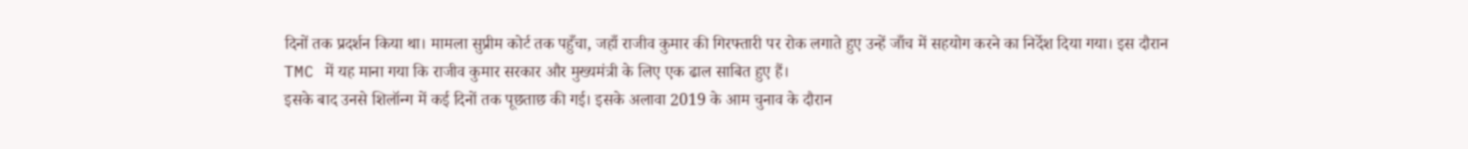दिनों तक प्रदर्शन किया था। मामला सुप्रीम कोर्ट तक पहुँचा, जहाँ राजीव कुमार की गिरफ्तारी पर रोक लगाते हुए उन्हें जाँच में सहयोग करने का निर्देश दिया गया। इस दौरान TMC में यह माना गया कि राजीव कुमार सरकार और मुख्यमंत्री के लिए एक ढाल साबित हुए हैं।
इसके बाद उनसे शिलॉन्ग में कई दिनों तक पूछताछ की गई। इसके अलावा 2019 के आम चुनाव के दौरान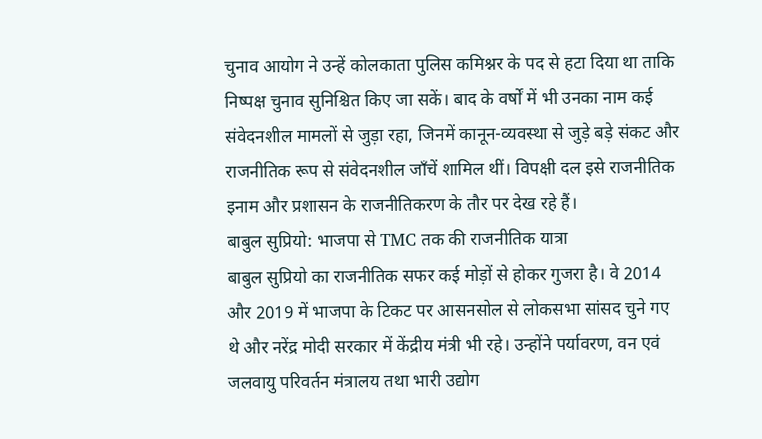चुनाव आयोग ने उन्हें कोलकाता पुलिस कमिश्नर के पद से हटा दिया था ताकि निष्पक्ष चुनाव सुनिश्चित किए जा सकें। बाद के वर्षों में भी उनका नाम कई संवेदनशील मामलों से जुड़ा रहा, जिनमें कानून-व्यवस्था से जुड़े बड़े संकट और राजनीतिक रूप से संवेदनशील जाँचें शामिल थीं। विपक्षी दल इसे राजनीतिक इनाम और प्रशासन के राजनीतिकरण के तौर पर देख रहे हैं।
बाबुल सुप्रियो: भाजपा से TMC तक की राजनीतिक यात्रा
बाबुल सुप्रियो का राजनीतिक सफर कई मोड़ों से होकर गुजरा है। वे 2014 और 2019 में भाजपा के टिकट पर आसनसोल से लोकसभा सांसद चुने गए थे और नरेंद्र मोदी सरकार में केंद्रीय मंत्री भी रहे। उन्होंने पर्यावरण, वन एवं जलवायु परिवर्तन मंत्रालय तथा भारी उद्योग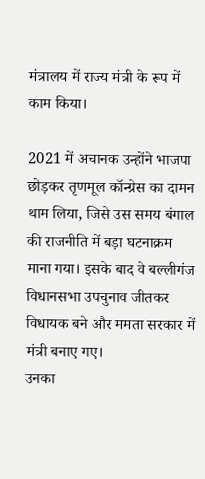मंत्रालय में राज्य मंत्री के रूप में काम किया।

2021 में अचानक उन्होंने भाजपा छोड़कर तृणमूल कॉन्ग्रेस का दामन थाम लिया, जिसे उस समय बंगाल की राजनीति में बड़ा घटनाक्रम माना गया। इसके बाद वे बल्लीगंज विधानसभा उपचुनाव जीतकर विधायक बने और ममता सरकार में मंत्री बनाए गए।
उनका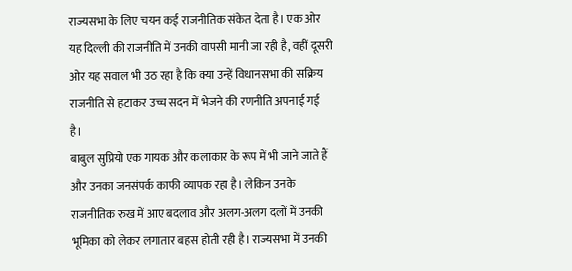राज्यसभा के लिए चयन कई राजनीतिक संकेत देता है। एक ओर यह दिल्ली की राजनीति में उनकी वापसी मानी जा रही है, वहीं दूसरी ओर यह सवाल भी उठ रहा है कि क्या उन्हें विधानसभा की सक्रिय राजनीति से हटाकर उच्च सदन में भेजने की रणनीति अपनाई गई है।
बाबुल सुप्रियो एक गायक और कलाकार के रूप में भी जाने जाते हैं और उनका जनसंपर्क काफी व्यापक रहा है। लेकिन उनके राजनीतिक रुख में आए बदलाव और अलग-अलग दलों में उनकी भूमिका को लेकर लगातार बहस होती रही है। राज्यसभा में उनकी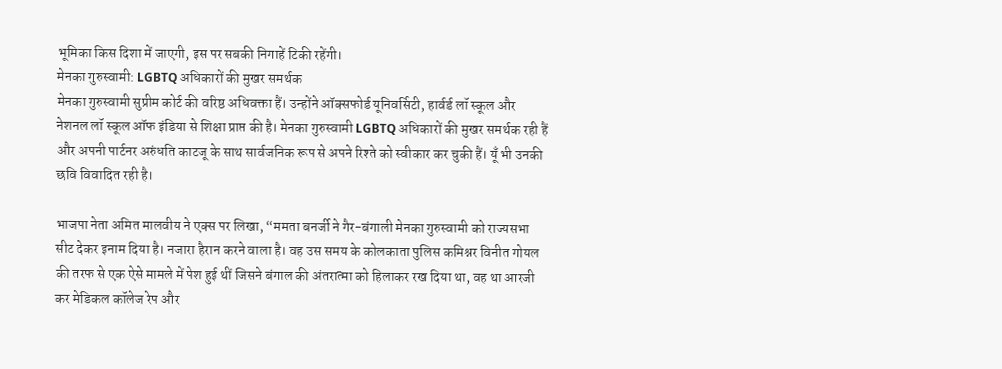भूमिका किस दिशा में जाएगी, इस पर सबकी निगाहें टिकी रहेंगी।
मेनका गुरुस्वामी: LGBTQ अधिकारों की मुखर समर्थक
मेनका गुरुस्वामी सुप्रीम कोर्ट की वरिष्ठ अधिवक्ता हैं। उन्होंने ऑक्सफोर्ड यूनिवर्सिटी, हार्वर्ड लॉ स्कूल और नेशनल लॉ स्कूल ऑफ इंडिया से शिक्षा प्राप्त की है। मेनका गुरुस्वामी LGBTQ अधिकारों की मुखर समर्थक रही हैं और अपनी पार्टनर अरुंधति काटजू के साथ सार्वजनिक रूप से अपने रिश्ते को स्वीकार कर चुकी हैं। यूँ भी उनकी छवि विवादित रही है।

भाजपा नेता अमित मालवीय ने एक्स पर लिखा, “ममता बनर्जी ने गैर-बंगाली मेनका गुरुस्वामी को राज्यसभा सीट देकर इनाम दिया है। नजारा हैरान करने वाला है। वह उस समय के कोलकाता पुलिस कमिश्नर विनीत गोयल की तरफ से एक ऐसे मामले में पेश हुई थीं जिसने बंगाल की अंतरात्मा को हिलाकर रख दिया था, वह था आरजी कर मेडिकल कॉलेज रेप और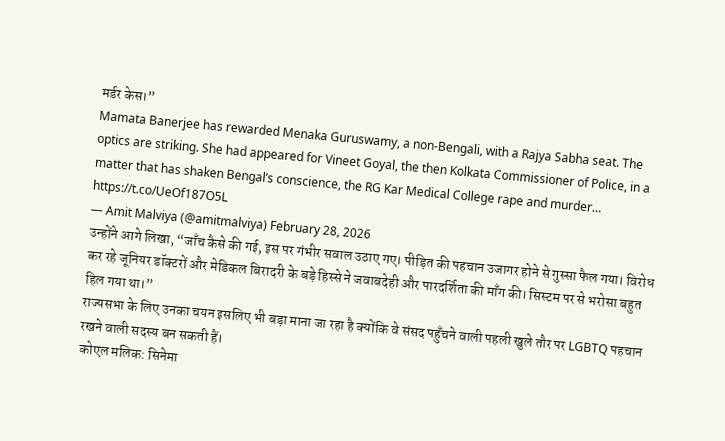मर्डर केस।”
Mamata Banerjee has rewarded Menaka Guruswamy, a non-Bengali, with a Rajya Sabha seat. The optics are striking. She had appeared for Vineet Goyal, the then Kolkata Commissioner of Police, in a matter that has shaken Bengal’s conscience, the RG Kar Medical College rape and murder… https://t.co/UeOf187O5L
— Amit Malviya (@amitmalviya) February 28, 2026
उन्होंने आगे लिखा, “जाँच कैसे की गई, इस पर गंभीर सवाल उठाए गए। पीड़ित की पहचान उजागर होने से गुस्सा फैल गया। विरोध कर रहे जूनियर डॉक्टरों और मेडिकल बिरादरी के बड़े हिस्से ने जवाबदेही और पारदर्शिता की माँग की। सिस्टम पर से भरोसा बहुत हिल गया था।”
राज्यसभा के लिए उनका चयन इसलिए भी बड़ा माना जा रहा है क्योंकि वे संसद पहुँचने वाली पहली खुले तौर पर LGBTQ पहचान रखने वाली सदस्य बन सकती हैं।
कोएल मलिक: सिनेमा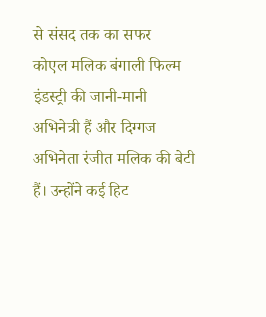से संसद तक का सफर
कोएल मलिक बंगाली फिल्म इंडस्ट्री की जानी-मानी अभिनेत्री हैं और दिग्गज अभिनेता रंजीत मलिक की बेटी हैं। उन्होंने कई हिट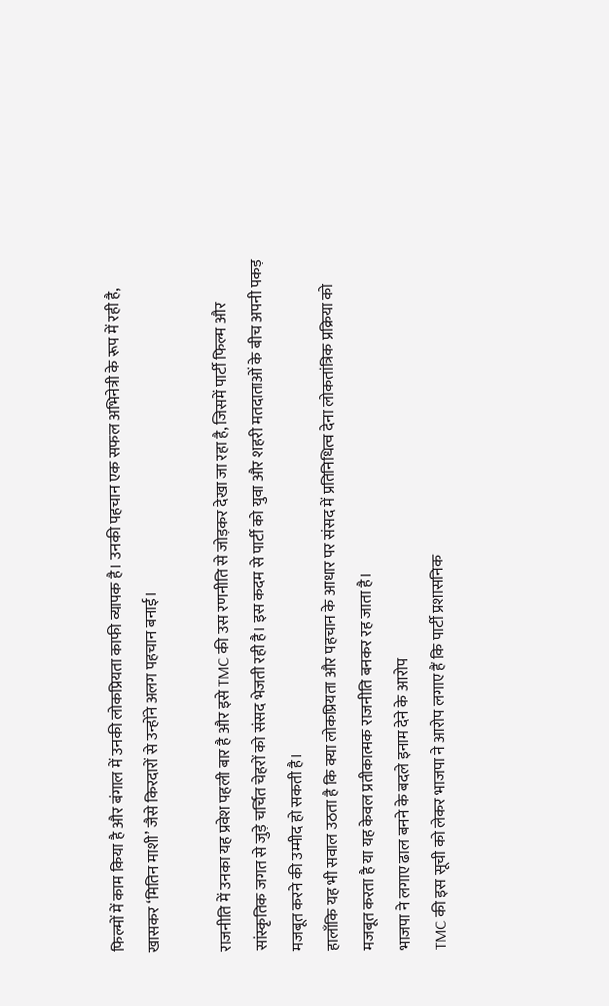फिल्मों में काम किया है और बंगाल में उनकी लोकप्रियता काफी व्यापक है। उनकी पहचान एक सफल अभिनेत्री के रूप में रही है, खासकर ‘मितिन माशी’ जैसे किरदारों से उन्होंने अलग पहचान बनाई।

राजनीति में उनका यह प्रवेश पहली बार है और इसे TMC की उस रणनीति से जोड़कर देखा जा रहा है, जिसमें पार्टी फिल्म और सांस्कृतिक जगत से जुड़े चर्चित चेहरों को संसद भेजती रही है। इस कदम से पार्टी को युवा और शहरी मतदाताओं के बीच अपनी पकड़ मजबूत करने की उम्मीद हो सकती है।
हालाँकि यह भी सवाल उठता है कि क्या लोकप्रियता और पहचान के आधार पर संसद में प्रतिनिधित्व देना लोकतांत्रिक प्रक्रिया को मजबूत करता है या यह केवल प्रतीकात्मक राजनीति बनकर रह जाता है।
भाजपा ने लगाए ढाल बनने के बदले इनाम देने के आरोप
TMC की इस सूची को लेकर भाजपा ने आरोप लगाए हैं कि पार्टी प्रशासनिक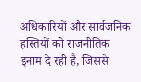अधिकारियों और सार्वजनिक हस्तियों को राजनीतिक इनाम दे रही है, जिससे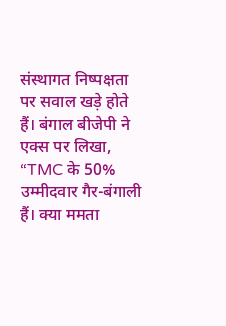संस्थागत निष्पक्षता पर सवाल खड़े होते हैं। बंगाल बीजेपी ने एक्स पर लिखा, “TMC के 50% उम्मीदवार गैर-बंगाली हैं। क्या ममता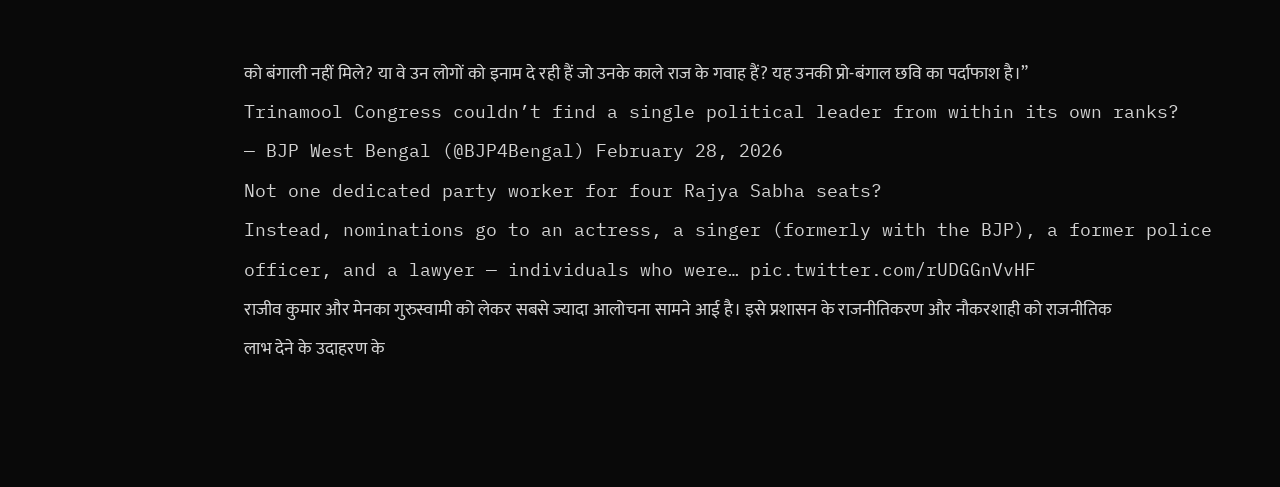को बंगाली नहीं मिले? या वे उन लोगों को इनाम दे रही हैं जो उनके काले राज के गवाह हैं? यह उनकी प्रो-बंगाल छवि का पर्दाफाश है।”
Trinamool Congress couldn’t find a single political leader from within its own ranks?
— BJP West Bengal (@BJP4Bengal) February 28, 2026
Not one dedicated party worker for four Rajya Sabha seats?
Instead, nominations go to an actress, a singer (formerly with the BJP), a former police officer, and a lawyer — individuals who were… pic.twitter.com/rUDGGnVvHF
राजीव कुमार और मेनका गुरुस्वामी को लेकर सबसे ज्यादा आलोचना सामने आई है। इसे प्रशासन के राजनीतिकरण और नौकरशाही को राजनीतिक लाभ देने के उदाहरण के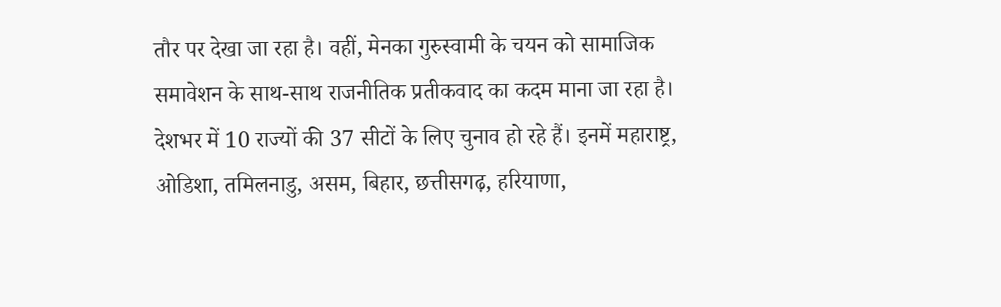तौर पर देखा जा रहा है। वहीं, मेनका गुरुस्वामी के चयन को सामाजिक समावेशन के साथ-साथ राजनीतिक प्रतीकवाद का कदम माना जा रहा है।
देशभर में 10 राज्यों की 37 सीटों के लिए चुनाव हो रहे हैं। इनमें महाराष्ट्र, ओडिशा, तमिलनाडु, असम, बिहार, छत्तीसगढ़, हरियाणा,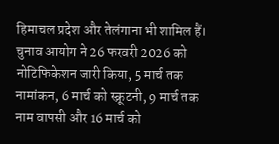हिमाचल प्रदेश और तेलंगाना भी शामिल हैं। चुनाव आयोग ने 26 फरवरी 2026 को नोटिफिकेशन जारी किया, 5 मार्च तक नामांकन, 6 मार्च को स्क्रूटनी, 9 मार्च तक नाम वापसी और 16 मार्च को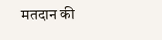मतदान की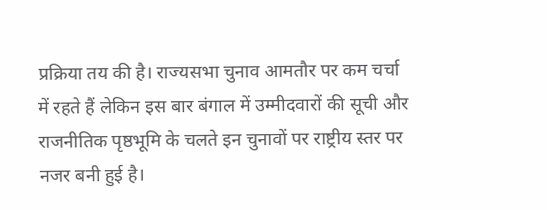प्रक्रिया तय की है। राज्यसभा चुनाव आमतौर पर कम चर्चा में रहते हैं लेकिन इस बार बंगाल में उम्मीदवारों की सूची और राजनीतिक पृष्ठभूमि के चलते इन चुनावों पर राष्ट्रीय स्तर पर नजर बनी हुई है।